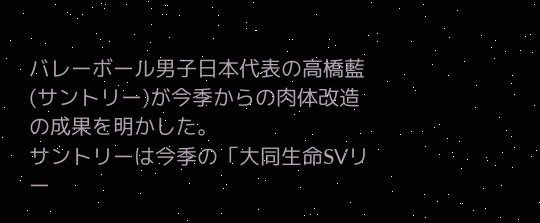バレーボール男子日本代表の高橋藍(サントリー)が今季からの肉体改造の成果を明かした。
サントリーは今季の「大同生命SVリー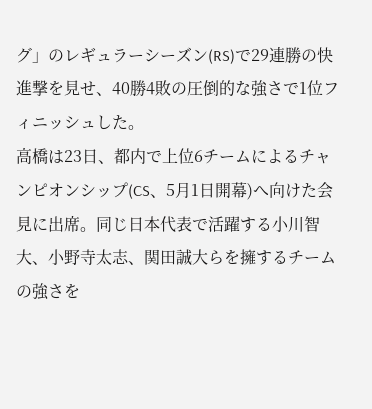グ」のレギュラーシーズン(RS)で29連勝の快進撃を見せ、40勝4敗の圧倒的な強さで1位フィニッシュした。
高橋は23日、都内で上位6チームによるチャンピオンシップ(CS、5月1日開幕)へ向けた会見に出席。同じ日本代表で活躍する小川智大、小野寺太志、関田誠大らを擁するチームの強さを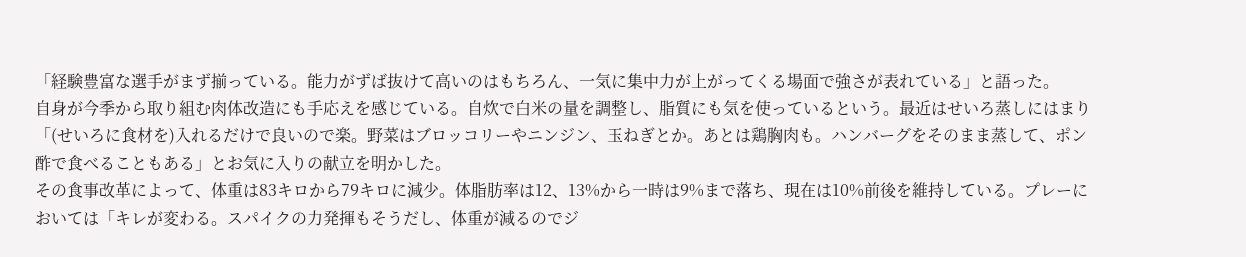「経験豊富な選手がまず揃っている。能力がずば抜けて高いのはもちろん、一気に集中力が上がってくる場面で強さが表れている」と語った。
自身が今季から取り組む肉体改造にも手応えを感じている。自炊で白米の量を調整し、脂質にも気を使っているという。最近はせいろ蒸しにはまり「(せいろに食材を)入れるだけで良いので楽。野菜はブロッコリーやニンジン、玉ねぎとか。あとは鶏胸肉も。ハンバーグをそのまま蒸して、ポン酢で食べることもある」とお気に入りの献立を明かした。
その食事改革によって、体重は83キロから79キロに減少。体脂肪率は12、13%から一時は9%まで落ち、現在は10%前後を維持している。プレーにおいては「キレが変わる。スパイクの力発揮もそうだし、体重が減るのでジ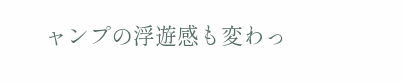ャンプの浮遊感も変わっ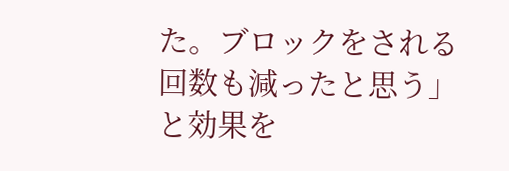た。ブロックをされる回数も減ったと思う」と効果を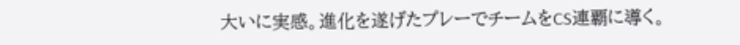大いに実感。進化を遂げたプレーでチームをCS連覇に導く。